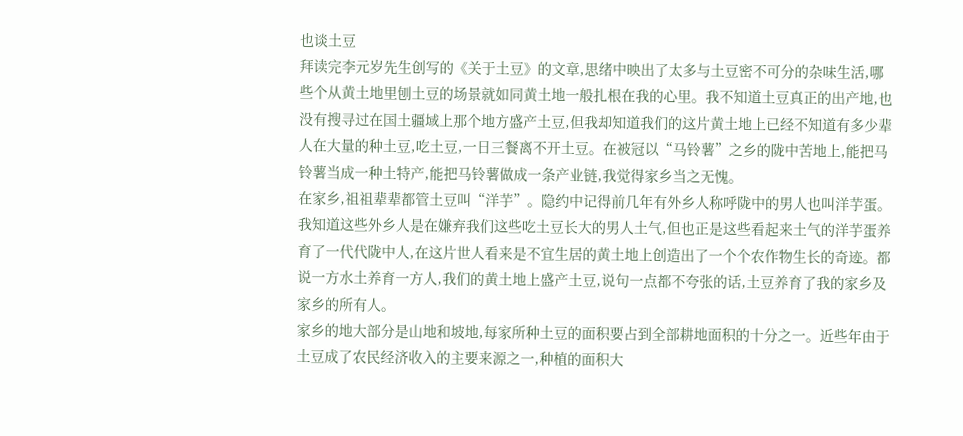也谈土豆
拜读完李元岁先生创写的《关于土豆》的文章,思绪中映出了太多与土豆密不可分的杂味生活,哪些个从黄土地里刨土豆的场景就如同黄土地一般扎根在我的心里。我不知道土豆真正的出产地,也没有搜寻过在国土疆域上那个地方盛产土豆,但我却知道我们的这片黄土地上已经不知道有多少辈人在大量的种土豆,吃土豆,一日三餐离不开土豆。在被冠以“马铃薯”之乡的陇中苦地上,能把马铃薯当成一种土特产,能把马铃薯做成一条产业链,我觉得家乡当之无愧。
在家乡,祖祖辈辈都管土豆叫“洋芋”。隐约中记得前几年有外乡人称呼陇中的男人也叫洋芋蛋。我知道这些外乡人是在嫌弃我们这些吃土豆长大的男人土气,但也正是这些看起来土气的洋芋蛋养育了一代代陇中人,在这片世人看来是不宜生居的黄土地上创造出了一个个农作物生长的奇迹。都说一方水土养育一方人,我们的黄土地上盛产土豆,说句一点都不夸张的话,土豆养育了我的家乡及家乡的所有人。
家乡的地大部分是山地和坡地,每家所种土豆的面积要占到全部耕地面积的十分之一。近些年由于土豆成了农民经济收入的主要来源之一,种植的面积大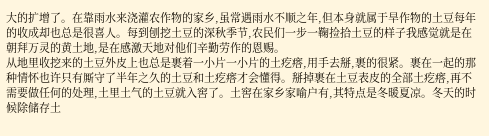大的扩增了。在靠雨水来浇灌农作物的家乡,虽常遇雨水不顺之年,但本身就属于旱作物的土豆每年的收成却也总是很喜人。每到刨挖土豆的深秋季节,农民们一步一鞠捡拾土豆的样子我感觉就是在朝拜万灵的黄土地,是在感激天地对他们辛勤劳作的恩赐。
从地里收挖来的土豆外皮上也总是裹着一小片一小片的土疙瘩,用手去掰,裹的很紧。裹在一起的那种情怀也许只有厮守了半年之久的土豆和土疙瘩才会懂得。掰掉裹在土豆表皮的全部土疙瘩,再不需要做任何的处理,土里土气的土豆就入窖了。土窖在家乡家喻户有,其特点是冬暖夏凉。冬天的时候除储存土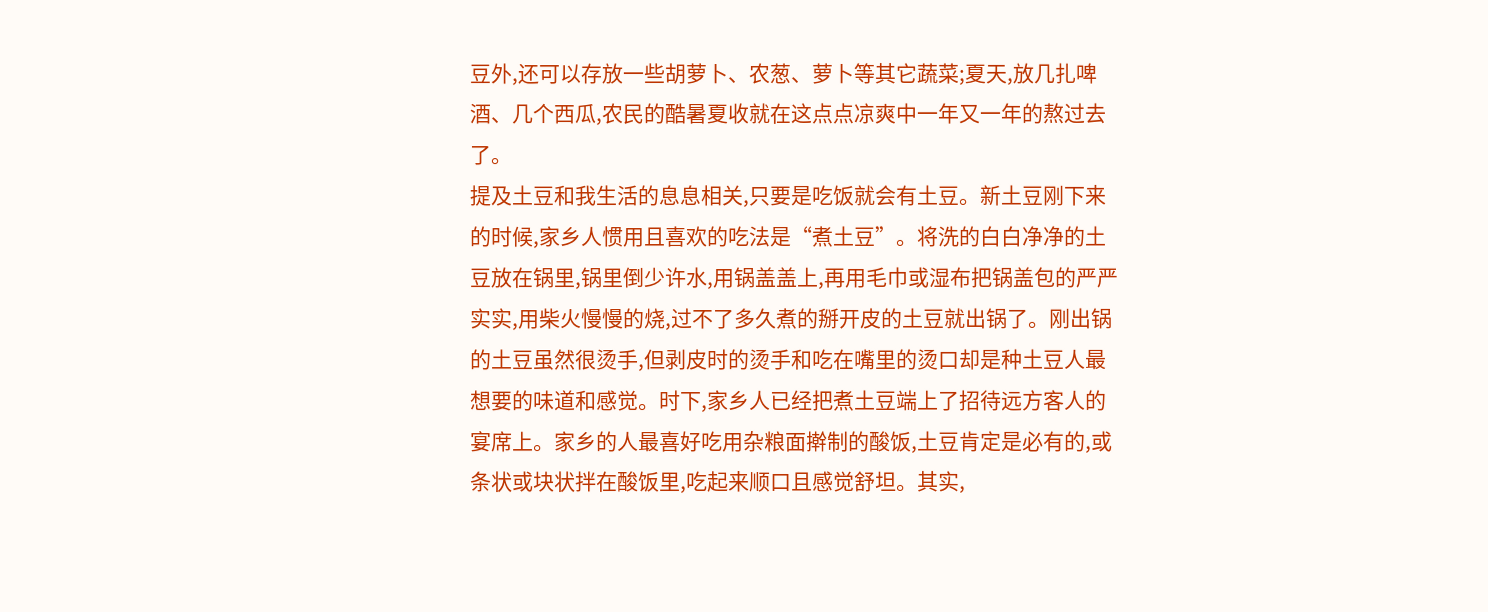豆外,还可以存放一些胡萝卜、农葱、萝卜等其它蔬菜;夏天,放几扎啤酒、几个西瓜,农民的酷暑夏收就在这点点凉爽中一年又一年的熬过去了。
提及土豆和我生活的息息相关,只要是吃饭就会有土豆。新土豆刚下来的时候,家乡人惯用且喜欢的吃法是“煮土豆”。将洗的白白净净的土豆放在锅里,锅里倒少许水,用锅盖盖上,再用毛巾或湿布把锅盖包的严严实实,用柴火慢慢的烧,过不了多久煮的掰开皮的土豆就出锅了。刚出锅的土豆虽然很烫手,但剥皮时的烫手和吃在嘴里的烫口却是种土豆人最想要的味道和感觉。时下,家乡人已经把煮土豆端上了招待远方客人的宴席上。家乡的人最喜好吃用杂粮面擀制的酸饭,土豆肯定是必有的,或条状或块状拌在酸饭里,吃起来顺口且感觉舒坦。其实,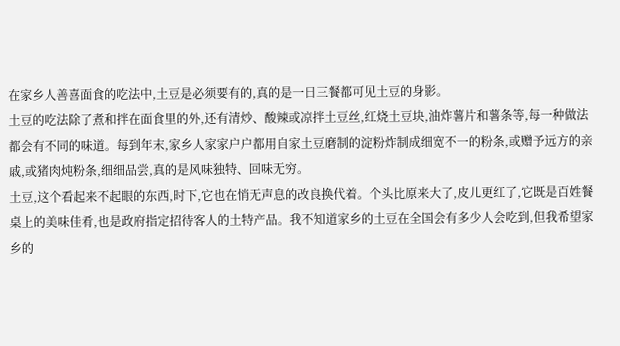在家乡人善喜面食的吃法中,土豆是必须要有的,真的是一日三餐都可见土豆的身影。
土豆的吃法除了煮和拌在面食里的外,还有清炒、酸辣或凉拌土豆丝,红烧土豆块,油炸薯片和薯条等,每一种做法都会有不同的味道。每到年末,家乡人家家户户都用自家土豆磨制的淀粉炸制成细宽不一的粉条,或赠予远方的亲戚,或猪肉炖粉条,细细品尝,真的是风味独特、回味无穷。
土豆,这个看起来不起眼的东西,时下,它也在悄无声息的改良换代着。个头比原来大了,皮儿更红了,它既是百姓餐桌上的美味佳肴,也是政府指定招待客人的土特产品。我不知道家乡的土豆在全国会有多少人会吃到,但我希望家乡的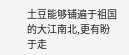土豆能够铺遍于祖国的大江南北,更有盼于走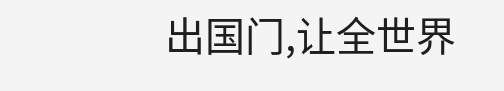出国门,让全世界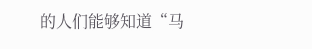的人们能够知道“马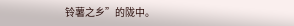铃薯之乡”的陇中。